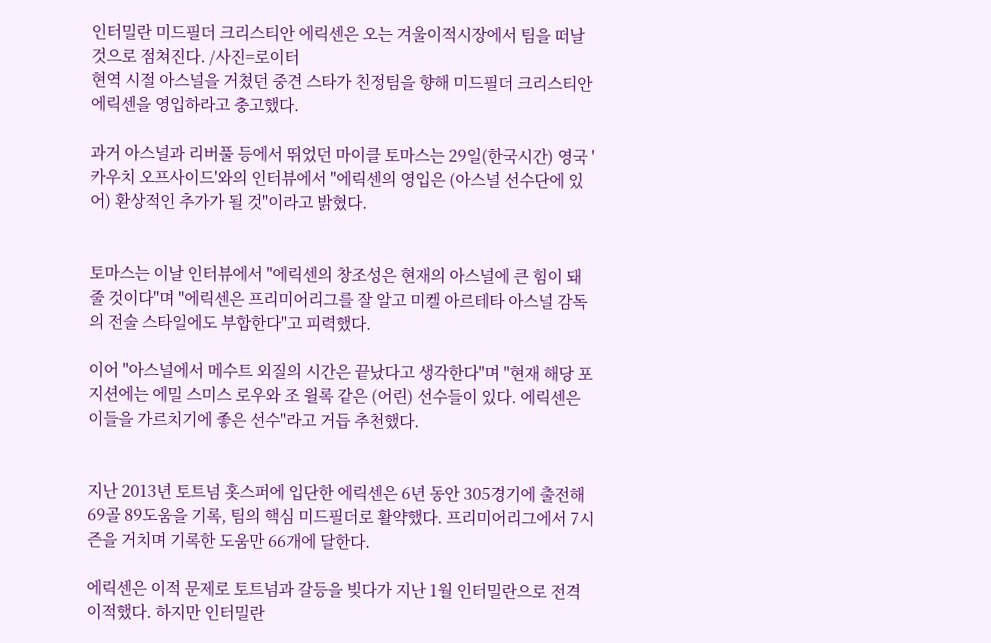인터밀란 미드필더 크리스티안 에릭센은 오는 겨울이적시장에서 팀을 떠날 것으로 점쳐진다. /사진=로이터
현역 시절 아스널을 거쳤던 중견 스타가 친정팀을 향해 미드필더 크리스티안 에릭센을 영입하라고 충고했다.

과거 아스널과 리버풀 등에서 뛰었던 마이클 토마스는 29일(한국시간) 영국 '카우치 오프사이드'와의 인터뷰에서 "에릭센의 영입은 (아스널 선수단에 있어) 환상적인 추가가 될 것"이라고 밝혔다.


토마스는 이날 인터뷰에서 "에릭센의 창조성은 현재의 아스널에 큰 힘이 돼 줄 것이다"며 "에릭센은 프리미어리그를 잘 알고 미켈 아르테타 아스널 감독의 전술 스타일에도 부합한다"고 피력했다.

이어 "아스널에서 메수트 외질의 시간은 끝났다고 생각한다"며 "현재 해당 포지션에는 에밀 스미스 로우와 조 윌록 같은 (어린) 선수들이 있다. 에릭센은 이들을 가르치기에 좋은 선수"라고 거듭 추천했다.


지난 2013년 토트넘 홋스퍼에 입단한 에릭센은 6년 동안 305경기에 출전해 69골 89도움을 기록, 팀의 핵심 미드필더로 활약했다. 프리미어리그에서 7시즌을 거치며 기록한 도움만 66개에 달한다.

에릭센은 이적 문제로 토트넘과 갈등을 빚다가 지난 1월 인터밀란으로 전격 이적했다. 하지만 인터밀란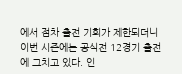에서 점차 출전 기회가 제한되더니 이번 시즌에는 공식전 12경기 출전에 그치고 있다. 인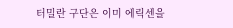터밀란 구단은 이미 에릭센을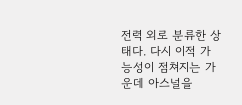전력 외로 분류한 상태다. 다시 이적 가능성이 점쳐지는 가운데 아스널을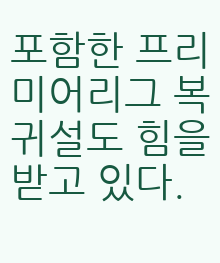포함한 프리미어리그 복귀설도 힘을 받고 있다.